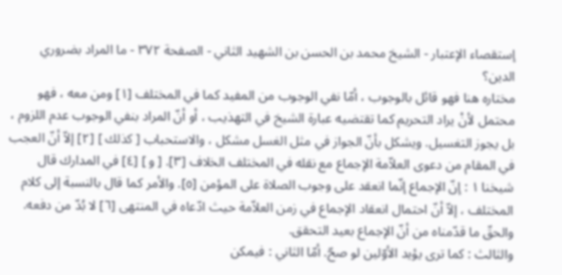إستقصاء الإعتبار - الشيخ محمد بن الحسن بن الشهيد الثاني - الصفحة ٣٧٢ - ما المراد بضروري الدين؟
مختاره هنا فهو قائل بالوجوب ، أمّا نفي الوجوب من المفيد كما في المختلف [١] ومن معه ، فهو محتمل لأنْ يراد التحريم كما تقتضيه عبارة الشيخ في التهذيب ، أو أنّ المراد بنفي الوجوب عدم اللزوم ، بل يجوز التغسيل. ويشكل بأنّ الجواز في مثل الغسل مشكل ، والاستحباب [ كذلك ] [٢] إلاّ أنّ العجب في المقام من دعوى العلاّمة الإجماع مع نقله في المختلف الخلاف [٣]. [ و ] [٤] في المدارك قال شيخنا ١ : إنّ الإجماع إنّما انعقد على وجوب الصلاة على المؤمن [٥]. والأمر كما قال بالنسبة إلى كلام المختلف ، إلاّ أنّ احتمال انعقاد الإجماع في زمن العلاّمة حيث ادّعاه في المنتهى [٦] لا بُدّ من دفعه. والحقّ ما قدّمناه من أنّ الإجماع بعيد التحقق.
والثالث : كما ترى يؤيد الأوّلين لو صحّ. أمّا الثاني : فيمكن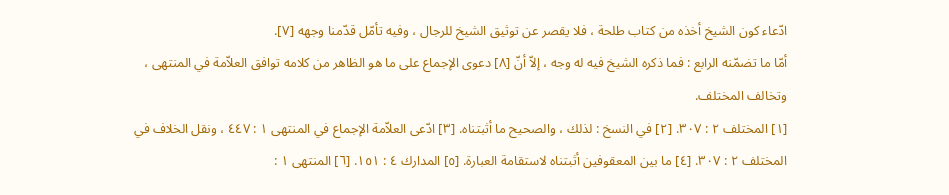ادّعاء كون الشيخ أخذه من كتاب طلحة ، فلا يقصر عن توثيق الشيخ للرجال ، وفيه تأمّل قدّمنا وجهه [٧].
أمّا ما تضمّنه الرابع : فما ذكره الشيخ فيه له وجه ، إلاّ أنّ [٨] دعوى الإجماع على ما هو الظاهر من كلامه توافق العلاّمة في المنتهى ، وتخالف المختلف.
[١] المختلف ٢ : ٣٠٧. [٢] في النسخ : لذلك ، والصحيح ما أثبتناه. [٣] ادّعى العلاّمة الإجماع في المنتهى ١ : ٤٤٧ ، ونقل الخلاف في المختلف ٢ : ٣٠٧. [٤] ما بين المعقوفين أثبتناه لاستقامة العبارة. [٥] المدارك ٤ : ١٥١. [٦] المنتهى ١ :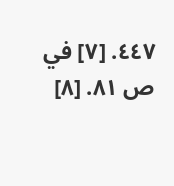٤٤٧. [٧] في ص ٨١. [٨]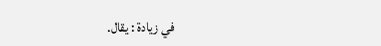في زيادة : يقال.